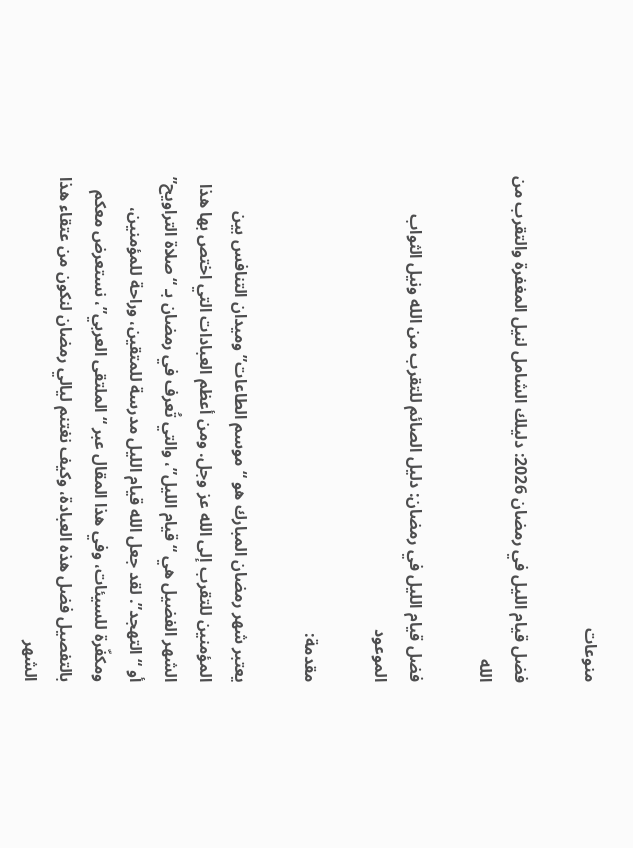منوعات

فضل قيام الليل في رمضان 2026: دليلك الشامل لنيل المغفرة والتقرب من الله

فضل قيام الليل في رمضان: دليل الصائم للتقرب من الله ونيل الثواب الموعود

مقدمة:

يعتبر شهر رمضان المبارك هو “موسم الطاعات” وميدان التنافس بين المؤمنين للتقرب إلى الله عز وجل. ومن أعظم العبادات التي اختص بها هذا الشهر الفضيل هي “قيام الليل”، والتي تُعرف في رمضان بـ “صلاة التراويح” أو “التهجد”. لقد جعل الله قيام الليل مدرسة للمتقين، وراحة للمؤمنين، ومكفّرة للسيئات، وفي هذا المقال عبر “الملتقى العربي”، نستعرض معكم بالتفصيل فضل هذه العبادة، وكيف نغتنم ليالي رمضان لنكون من عتقاء هذا الشهر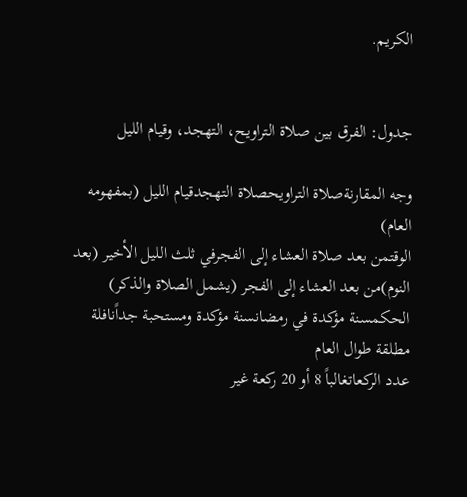الكريم.


جدول: الفرق بين صلاة التراويح، التهجد، وقيام الليل

وجه المقارنةصلاة التراويحصلاة التهجدقيام الليل (بمفهومه العام)
الوقتمن بعد صلاة العشاء إلى الفجرفي ثلث الليل الأخير (بعد النوم)من بعد العشاء إلى الفجر (يشمل الصلاة والذكر)
الحكمسنة مؤكدة في رمضانسنة مؤكدة ومستحبة جداًنافلة مطلقة طوال العام
عدد الركعاتغالباً 8 أو 20 ركعة غير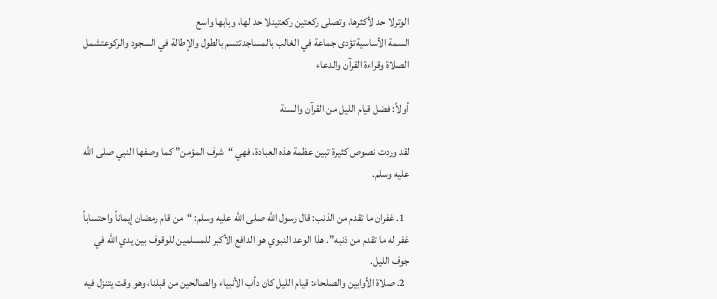الوترلا حد لأكثرها، وتصلى ركعتين ركعتينلا حد لها، وبابها واسع
السمة الأساسيةتؤدى جماعة في الغالب بالمساجدتتسم بالطول والإطالة في السجود والركوعتشمل الصلاة وقراءة القرآن والدعاء

أولاً: فضل قيام الليل من القرآن والسنة

لقد وردت نصوص كثيرة تبين عظمة هذه العبادة، فهي “شرف المؤمن” كما وصفها النبي صلى الله عليه وسلم.

  1. غفران ما تقدم من الذنب: قال رسول الله صلى الله عليه وسلم: “من قام رمضان إيماناً واحتساباً غفر له ما تقدم من ذنبه”. هذا الوعد النبوي هو الدافع الأكبر للمسلمين للوقوف بين يدي الله في جوف الليل.
  2. صلاة الأوابين والصلحاء: قيام الليل كان دأب الأنبياء والصالحين من قبلنا، وهو وقت يتنزل فيه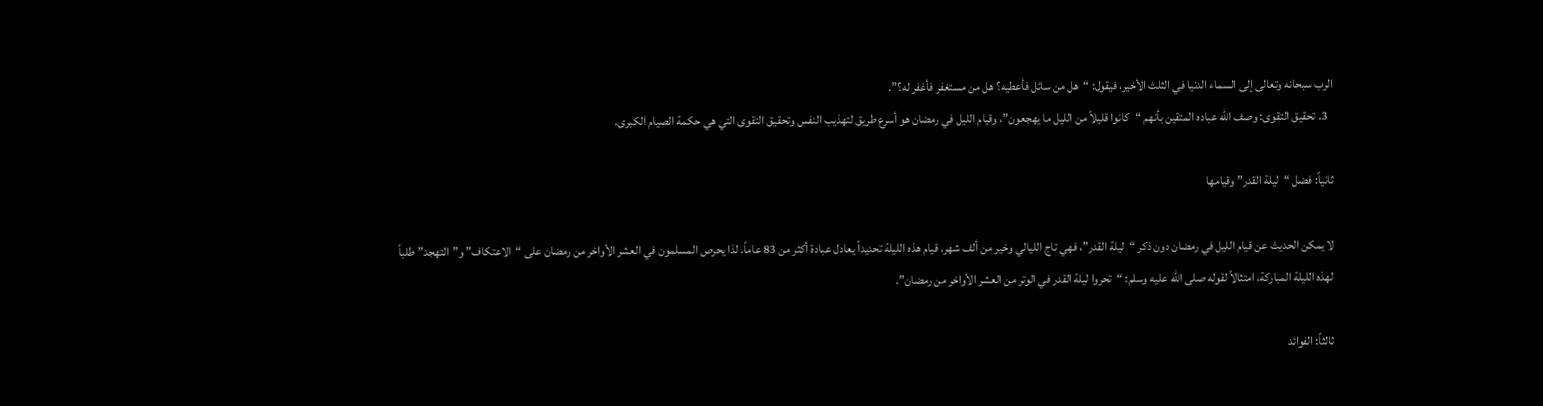الرب سبحانه وتعالى إلى السماء الدنيا في الثلث الأخير، فيقول: “هل من سائل فأعطيه؟ هل من مستغفر فأغفر له؟”.
  3. تحقيق التقوى: وصف الله عباده المتقين بأنهم “كانوا قليلاً من الليل ما يهجعون”، وقيام الليل في رمضان هو أسرع طريق لتهذيب النفس وتحقيق التقوى التي هي حكمة الصيام الكبرى.

ثانياً: فضل “ليلة القدر” وقيامها

لا يمكن الحديث عن قيام الليل في رمضان دون ذكر “ليلة القدر”، فهي تاج الليالي وخير من ألف شهر. قيام هذه الليلة تحديداً يعادل عبادة أكثر من 83 عاماً. لذا يحرص المسلمون في العشر الأواخر من رمضان على “الاعتكاف” و”التهجد” طلباً لهذه الليلة المباركة، امتثالاً لقوله صلى الله عليه وسلم: “تحروا ليلة القدر في الوتر من العشر الأواخر من رمضان”.

ثالثاً: الفوائد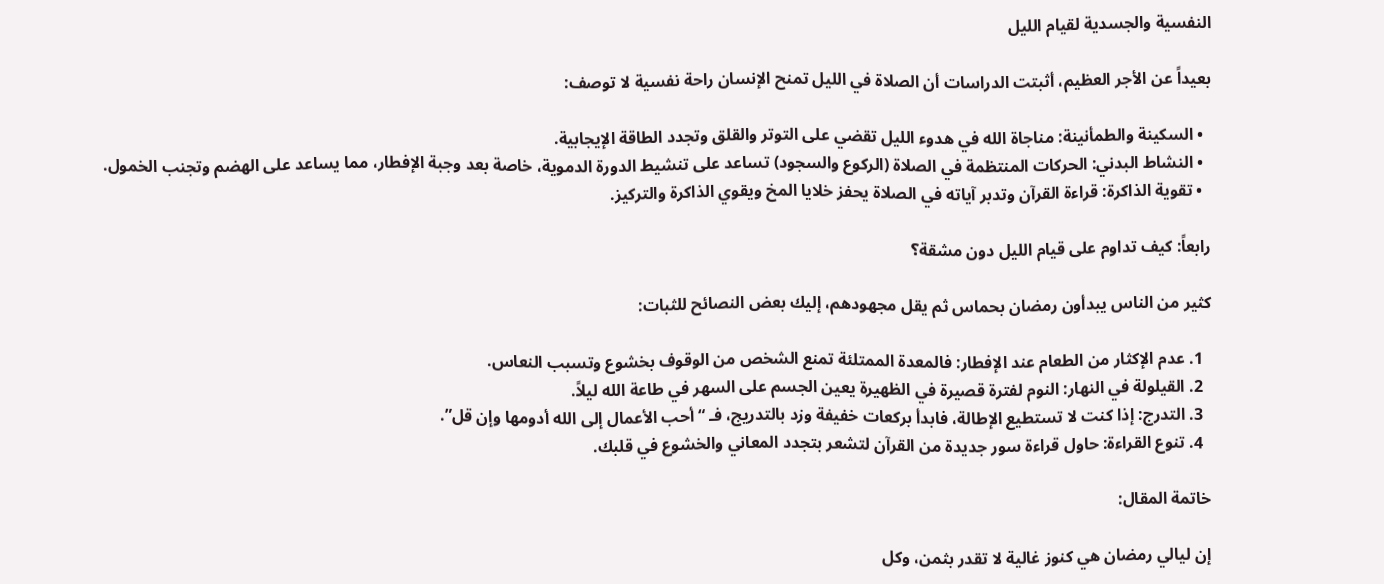النفسية والجسدية لقيام الليل

بعيداً عن الأجر العظيم، أثبتت الدراسات أن الصلاة في الليل تمنح الإنسان راحة نفسية لا توصف:

  • السكينة والطمأنينة: مناجاة الله في هدوء الليل تقضي على التوتر والقلق وتجدد الطاقة الإيجابية.
  • النشاط البدني: الحركات المنتظمة في الصلاة (الركوع والسجود) تساعد على تنشيط الدورة الدموية، خاصة بعد وجبة الإفطار، مما يساعد على الهضم وتجنب الخمول.
  • تقوية الذاكرة: قراءة القرآن وتدبر آياته في الصلاة يحفز خلايا المخ ويقوي الذاكرة والتركيز.

رابعاً: كيف تداوم على قيام الليل دون مشقة؟

كثير من الناس يبدأون رمضان بحماس ثم يقل مجهودهم، إليك بعض النصائح للثبات:

  1. عدم الإكثار من الطعام عند الإفطار: فالمعدة الممتلئة تمنع الشخص من الوقوف بخشوع وتسبب النعاس.
  2. القيلولة في النهار: النوم لفترة قصيرة في الظهيرة يعين الجسم على السهر في طاعة الله ليلاً.
  3. التدرج: إذا كنت لا تستطيع الإطالة، فابدأ بركعات خفيفة وزد بالتدريج، فـ “أحب الأعمال إلى الله أدومها وإن قل”.
  4. تنوع القراءة: حاول قراءة سور جديدة من القرآن لتشعر بتجدد المعاني والخشوع في قلبك.

خاتمة المقال:

إن ليالي رمضان هي كنوز غالية لا تقدر بثمن، وكل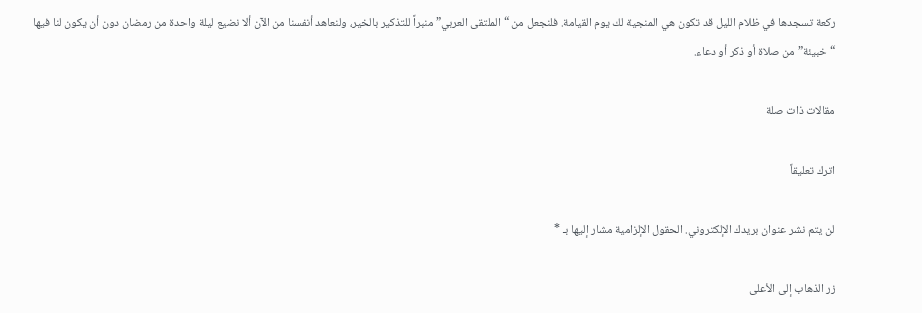ركعة تسجدها في ظلام الليل قد تكون هي المنجية لك يوم القيامة. فلنجعل من “الملتقى العربي” منبراً للتذكير بالخير، ولنعاهد أنفسنا من الآن ألا نضيع ليلة واحدة من رمضان دون أن يكون لنا فيها “خبيئة” من صلاة أو ذكر أو دعاء.

مقالات ذات صلة

اترك تعليقاً

لن يتم نشر عنوان بريدك الإلكتروني. الحقول الإلزامية مشار إليها بـ *

زر الذهاب إلى الأعلى